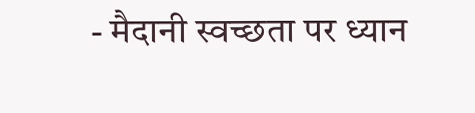- मैदानी स्वच्छता पर ध्यान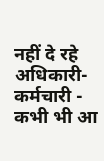नहीं दे रहे अधिकारी-कर्मचारी - कभी भी आ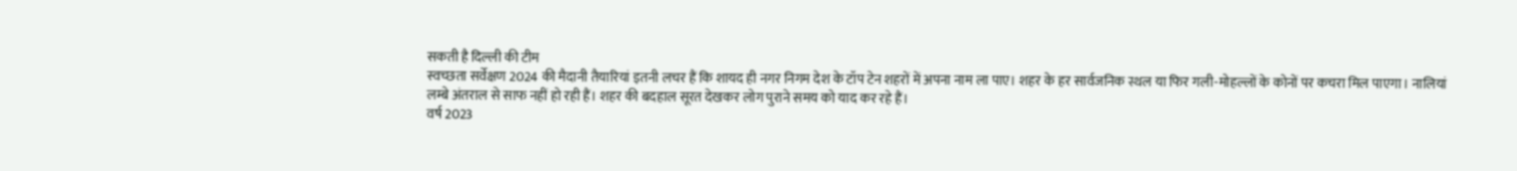सकती है दिल्ली की टीम
स्वच्छता सर्वेक्षण 2024 की मैदानी तैयारियां इतनी लचर हैं कि शायद ही नगर निगम देश के टॉप टेन शहरों में अपना नाम ला पाए। शहर के हर सार्वजनिक स्थल या फिर गली-मोहल्लों के कोनों पर कचरा मिल पाएगा। नालियां लम्बे अंतराल से साफ नहीं हो रही हैं। शहर की बदहाल सूरत देखकर लोग पुराने समय को याद कर रहे हैं।
वर्ष 2023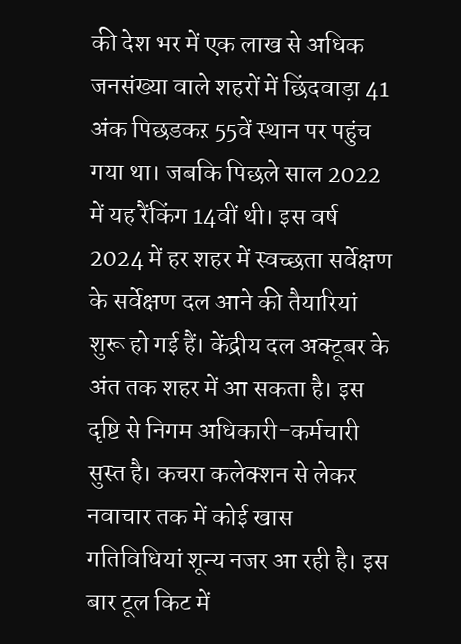की देश भर में एक लाख से अधिक जनसंख्या वाले शहरों में छिंदवाड़ा 41 अंक पिछडकऱ 55वें स्थान पर पहुंच गया था। जबकि पिछले साल 2022 में यह रैंकिंग 14वीं थी। इस वर्ष 2024 में हर शहर में स्वच्छता सर्वेक्षण के सर्वेक्षण दल आने की तैयारियां शुरू हो गई हैं। केंद्रीय दल अक्टूबर के अंत तक शहर में आ सकता है। इस दृष्टि से निगम अधिकारी-कर्मचारी सुस्त है। कचरा कलेक्शन से लेकर नवाचार तक में कोई खास गतिविधियां शून्य नजर आ रही है। इस बार टूल किट में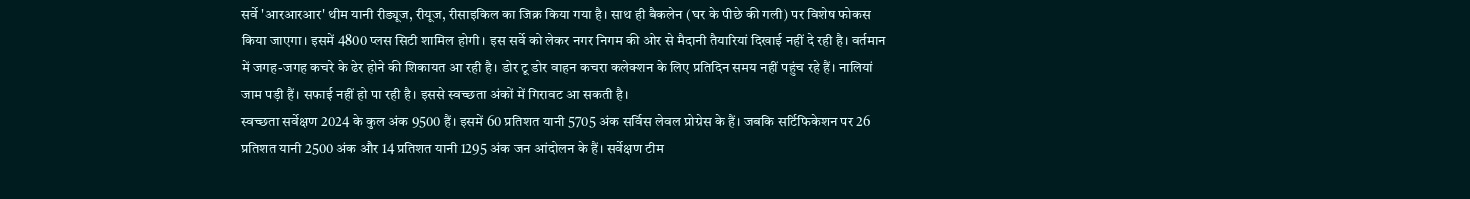सर्वे 'आरआरआर' थीम यानी रीड्यूज, रीयूज, रीसाइकिल का जिक्र किया गया है। साथ ही बैकलेन (घर के पीछे की गली) पर विशेष फोकस किया जाएगा। इसमें 4800 प्लस सिटी शामिल होगी। इस सर्वे को लेकर नगर निगम की ओर से मैदानी तैयारियां दिखाई नहीं दे रही है। वर्तमान में जगह-जगह कचरे के ढेर होने की शिकायत आ रही है। डोर टू डोर वाहन कचरा कलेक्शन के लिए प्रतिदिन समय नहीं पहुंच रहे हैं। नालियां जाम पड़ी हैं। सफाई नहीं हो पा रही है। इससे स्वच्छता अंकों में गिरावट आ सकती है।
स्वच्छता सर्वेक्षण 2024 के कुल अंक 9500 हैं। इसमें 60 प्रतिशत यानी 5705 अंक सर्विस लेवल प्रोग्रेस के हैं। जबकि सर्टिफिकेशन पर 26 प्रतिशत यानी 2500 अंक और 14 प्रतिशत यानी 1295 अंक जन आंदोलन के हैं। सर्वेक्षण टीम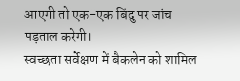आएगी तो एक-एक बिंदु पर जांच पड़ताल करेगी।
स्वच्छता सर्वेक्षण में बैकलेन को शामिल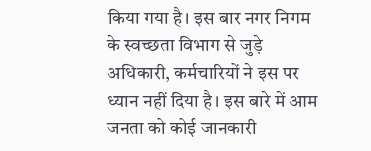किया गया है। इस बार नगर निगम के स्वच्छता विभाग से जुड़े अधिकारी, कर्मचारियों ने इस पर ध्यान नहीं दिया है। इस बारे में आम जनता को कोई जानकारी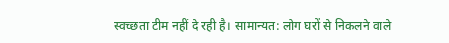स्वच्छता टीम नहीं दे रही है। सामान्यत: लोग घरों से निकलने वाले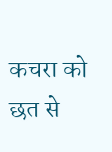कचरा को छत से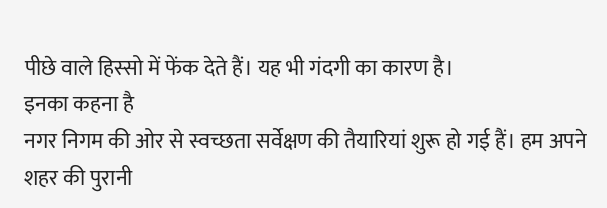पीछे वाले हिस्सो में फेंक देते हैं। यह भी गंदगी का कारण है।
इनका कहना है
नगर निगम की ओर से स्वच्छता सर्वेक्षण की तैयारियां शुरू हो गई हैं। हम अपने शहर की पुरानी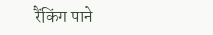रैंकिंग पाने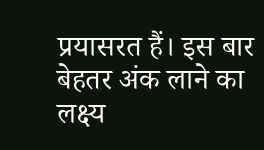प्रयासरत हैं। इस बार बेहतर अंक लाने का लक्ष्य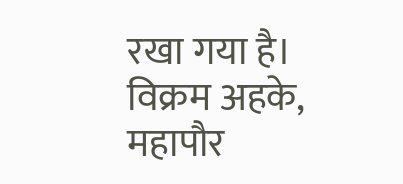रखा गया है।
विक्रम अहके, महापौर